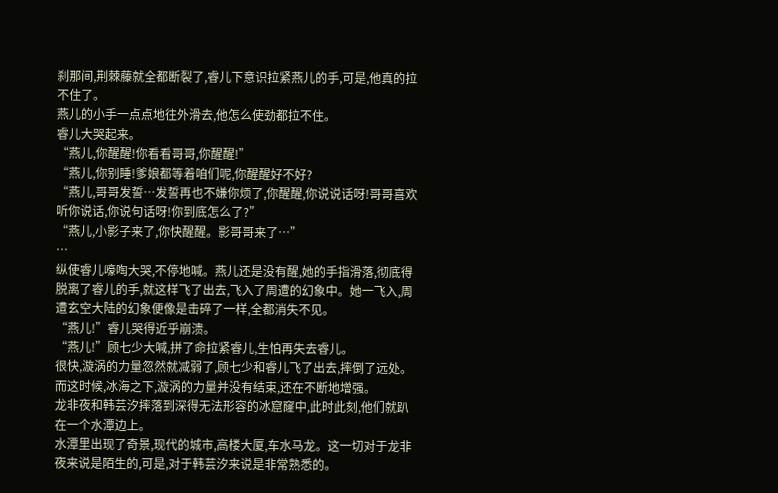刹那间,荆棘藤就全都断裂了,睿儿下意识拉紧燕儿的手,可是,他真的拉不住了。
燕儿的小手一点点地往外滑去,他怎么使劲都拉不住。
睿儿大哭起来。
“燕儿,你醒醒!你看看哥哥,你醒醒!”
“燕儿,你别睡!爹娘都等着咱们呢,你醒醒好不好?
“燕儿,哥哥发誓…发誓再也不嫌你烦了,你醒醒,你说说话呀!哥哥喜欢听你说话,你说句话呀!你到底怎么了?”
“燕儿,小影子来了,你快醒醒。影哥哥来了…”
…
纵使睿儿嚎啕大哭,不停地喊。燕儿还是没有醒,她的手指滑落,彻底得脱离了睿儿的手,就这样飞了出去,飞入了周遭的幻象中。她一飞入,周遭玄空大陆的幻象便像是击碎了一样,全都消失不见。
“燕儿!”睿儿哭得近乎崩溃。
“燕儿!”顾七少大喊,拼了命拉紧睿儿,生怕再失去睿儿。
很快,漩涡的力量忽然就减弱了,顾七少和睿儿飞了出去,摔倒了远处。
而这时候,冰海之下,漩涡的力量并没有结束,还在不断地增强。
龙非夜和韩芸汐摔落到深得无法形容的冰窟窿中,此时此刻,他们就趴在一个水潭边上。
水潭里出现了奇景,现代的城市,高楼大厦,车水马龙。这一切对于龙非夜来说是陌生的,可是,对于韩芸汐来说是非常熟悉的。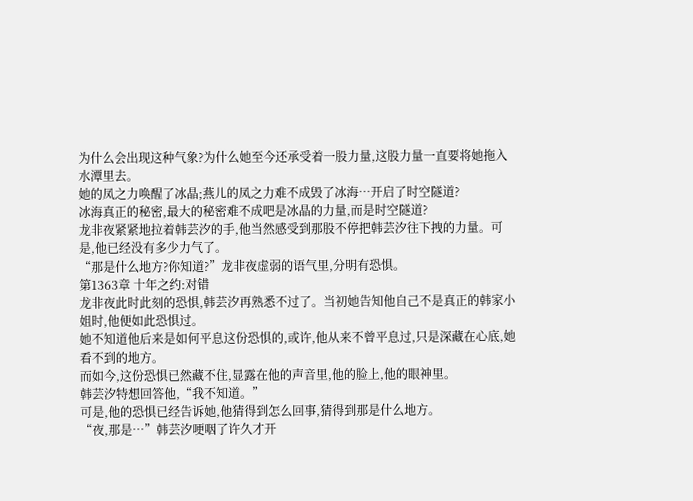为什么会出现这种气象?为什么她至今还承受着一股力量,这股力量一直要将她拖入水潭里去。
她的凤之力唤醒了冰晶;燕儿的凤之力难不成毁了冰海…开启了时空隧道?
冰海真正的秘密,最大的秘密难不成吧是冰晶的力量,而是时空隧道?
龙非夜紧紧地拉着韩芸汐的手,他当然感受到那股不停把韩芸汐往下拽的力量。可是,他已经没有多少力气了。
“那是什么地方?你知道?”龙非夜虚弱的语气里,分明有恐惧。
第1363章 十年之约:对错
龙非夜此时此刻的恐惧,韩芸汐再熟悉不过了。当初她告知他自己不是真正的韩家小姐时,他便如此恐惧过。
她不知道他后来是如何平息这份恐惧的,或许,他从来不曾平息过,只是深藏在心底,她看不到的地方。
而如今,这份恐惧已然藏不住,显露在他的声音里,他的脸上,他的眼神里。
韩芸汐特想回答他,“我不知道。”
可是,他的恐惧已经告诉她,他猜得到怎么回事,猜得到那是什么地方。
“夜,那是…”韩芸汐哽咽了许久才开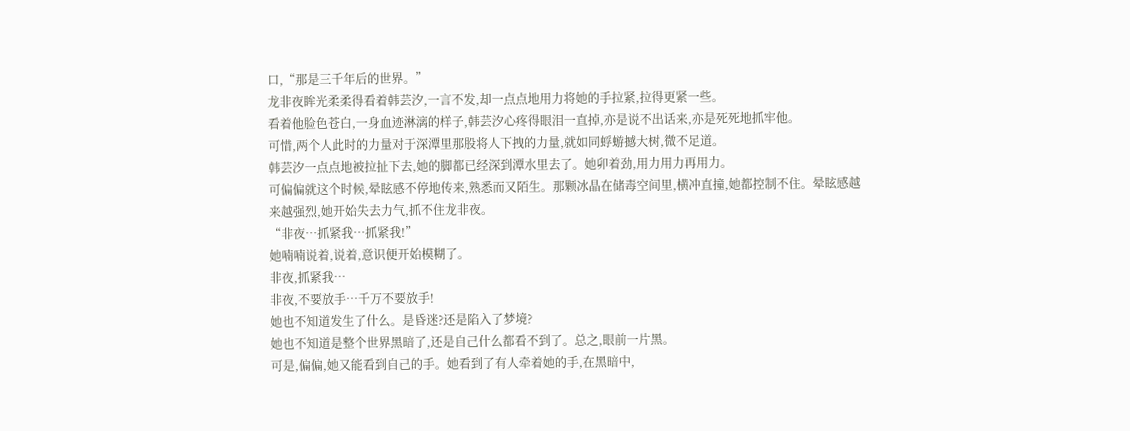口,“那是三千年后的世界。”
龙非夜眸光柔柔得看着韩芸汐,一言不发,却一点点地用力将她的手拉紧,拉得更紧一些。
看着他脸色苍白,一身血迹淋漓的样子,韩芸汐心疼得眼泪一直掉,亦是说不出话来,亦是死死地抓牢他。
可惜,两个人此时的力量对于深潭里那股将人下拽的力量,就如同蜉蝣撼大树,微不足道。
韩芸汐一点点地被拉扯下去,她的脚都已经深到潭水里去了。她卯着劲,用力用力再用力。
可偏偏就这个时候,晕眩感不停地传来,熟悉而又陌生。那颗冰晶在储毒空间里,横冲直撞,她都控制不住。晕眩感越来越强烈,她开始失去力气,抓不住龙非夜。
“非夜…抓紧我…抓紧我!”
她喃喃说着,说着,意识便开始模糊了。
非夜,抓紧我…
非夜,不要放手…千万不要放手!
她也不知道发生了什么。是昏迷?还是陷入了梦境?
她也不知道是整个世界黑暗了,还是自己什么都看不到了。总之,眼前一片黑。
可是,偏偏,她又能看到自己的手。她看到了有人牵着她的手,在黑暗中,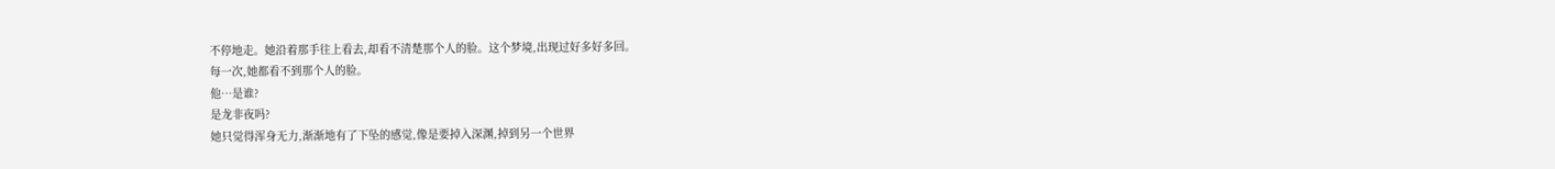不停地走。她沿着那手往上看去,却看不清楚那个人的脸。这个梦境,出现过好多好多回。
每一次,她都看不到那个人的脸。
他…是谁?
是龙非夜吗?
她只觉得浑身无力,渐渐地有了下坠的感觉,像是要掉入深渊,掉到另一个世界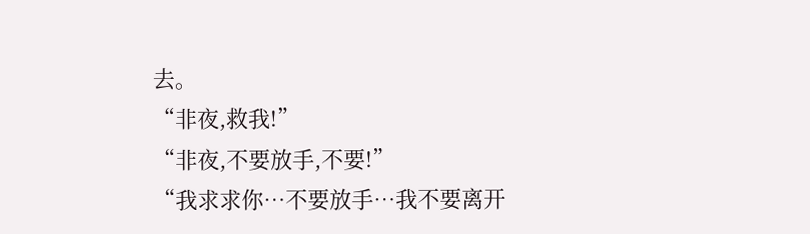去。
“非夜,救我!”
“非夜,不要放手,不要!”
“我求求你…不要放手…我不要离开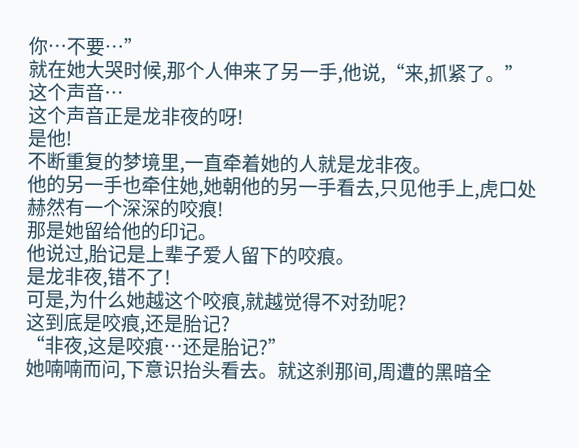你…不要…”
就在她大哭时候,那个人伸来了另一手,他说,“来,抓紧了。”
这个声音…
这个声音正是龙非夜的呀!
是他!
不断重复的梦境里,一直牵着她的人就是龙非夜。
他的另一手也牵住她,她朝他的另一手看去,只见他手上,虎口处赫然有一个深深的咬痕!
那是她留给他的印记。
他说过,胎记是上辈子爱人留下的咬痕。
是龙非夜,错不了!
可是,为什么她越这个咬痕,就越觉得不对劲呢?
这到底是咬痕,还是胎记?
“非夜,这是咬痕…还是胎记?”
她喃喃而问,下意识抬头看去。就这刹那间,周遭的黑暗全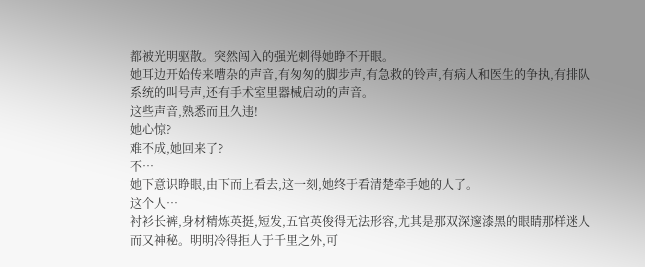都被光明驱散。突然闯入的强光刺得她睁不开眼。
她耳边开始传来嘈杂的声音,有匆匆的脚步声,有急救的铃声,有病人和医生的争执,有排队系统的叫号声,还有手术室里器械启动的声音。
这些声音,熟悉而且久违!
她心惊?
难不成,她回来了?
不…
她下意识睁眼,由下而上看去,这一刻,她终于看清楚牵手她的人了。
这个人…
衬衫长裤,身材精炼英挺,短发,五官英俊得无法形容,尤其是那双深邃漆黑的眼睛那样迷人而又神秘。明明冷得拒人于千里之外,可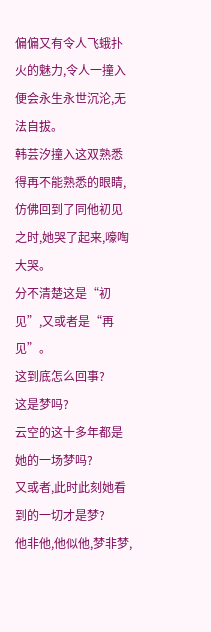偏偏又有令人飞蛾扑火的魅力,令人一撞入便会永生永世沉沦,无法自拔。
韩芸汐撞入这双熟悉得再不能熟悉的眼睛,仿佛回到了同他初见之时,她哭了起来,嚎啕大哭。
分不清楚这是“初见”,又或者是“再见”。
这到底怎么回事?
这是梦吗?
云空的这十多年都是她的一场梦吗?
又或者,此时此刻她看到的一切才是梦?
他非他,他似他,梦非梦,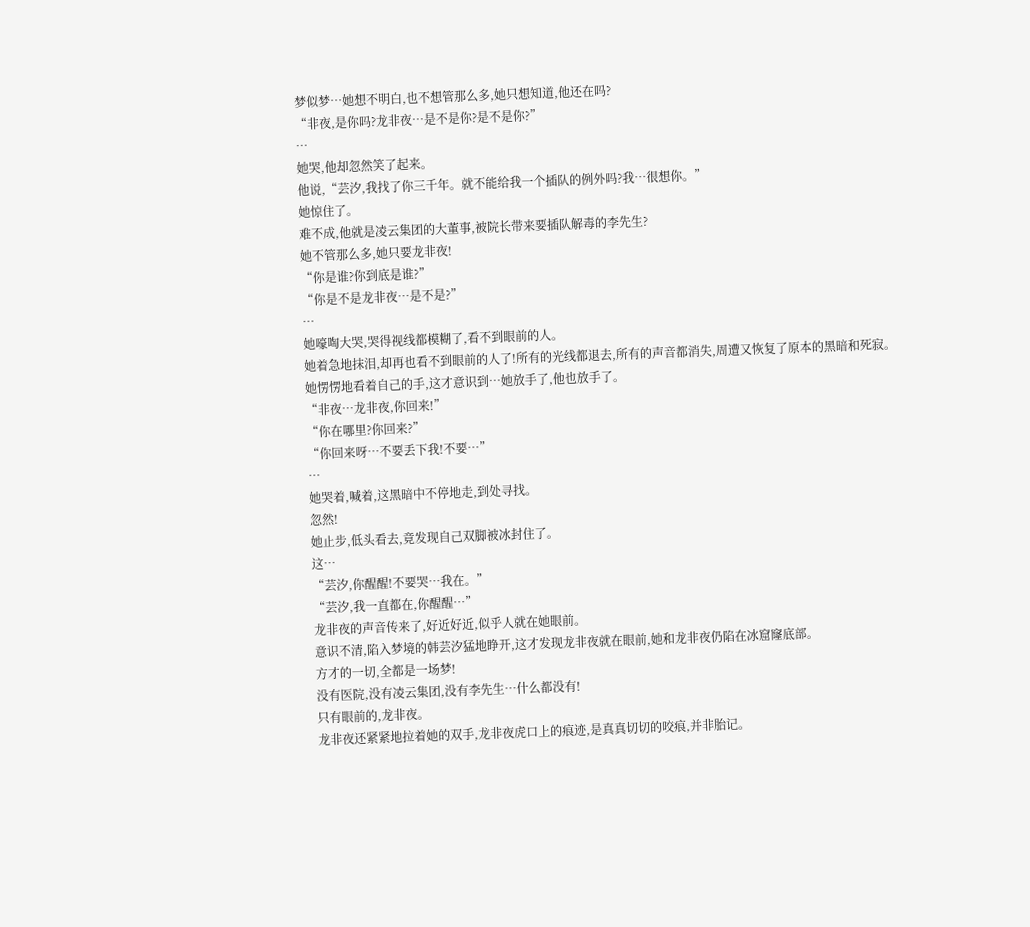梦似梦…她想不明白,也不想管那么多,她只想知道,他还在吗?
“非夜,是你吗?龙非夜…是不是你?是不是你?”
…
她哭,他却忽然笑了起来。
他说,“芸汐,我找了你三千年。就不能给我一个插队的例外吗?我…很想你。”
她惊住了。
难不成,他就是凌云集团的大董事,被院长带来要插队解毒的李先生?
她不管那么多,她只要龙非夜!
“你是谁?你到底是谁?”
“你是不是龙非夜…是不是?”
…
她嚎啕大哭,哭得视线都模糊了,看不到眼前的人。
她着急地抹泪,却再也看不到眼前的人了!所有的光线都退去,所有的声音都消失,周遭又恢复了原本的黑暗和死寂。
她愣愣地看着自己的手,这才意识到…她放手了,他也放手了。
“非夜…龙非夜,你回来!”
“你在哪里?你回来?”
“你回来呀…不要丢下我!不要…”
…
她哭着,喊着,这黑暗中不停地走,到处寻找。
忽然!
她止步,低头看去,竟发现自己双脚被冰封住了。
这…
“芸汐,你醒醒!不要哭…我在。”
“芸汐,我一直都在,你醒醒…”
龙非夜的声音传来了,好近好近,似乎人就在她眼前。
意识不清,陷入梦境的韩芸汐猛地睁开,这才发现龙非夜就在眼前,她和龙非夜仍陷在冰窟窿底部。
方才的一切,全都是一场梦!
没有医院,没有凌云集团,没有李先生…什么都没有!
只有眼前的,龙非夜。
龙非夜还紧紧地拉着她的双手,龙非夜虎口上的痕迹,是真真切切的咬痕,并非胎记。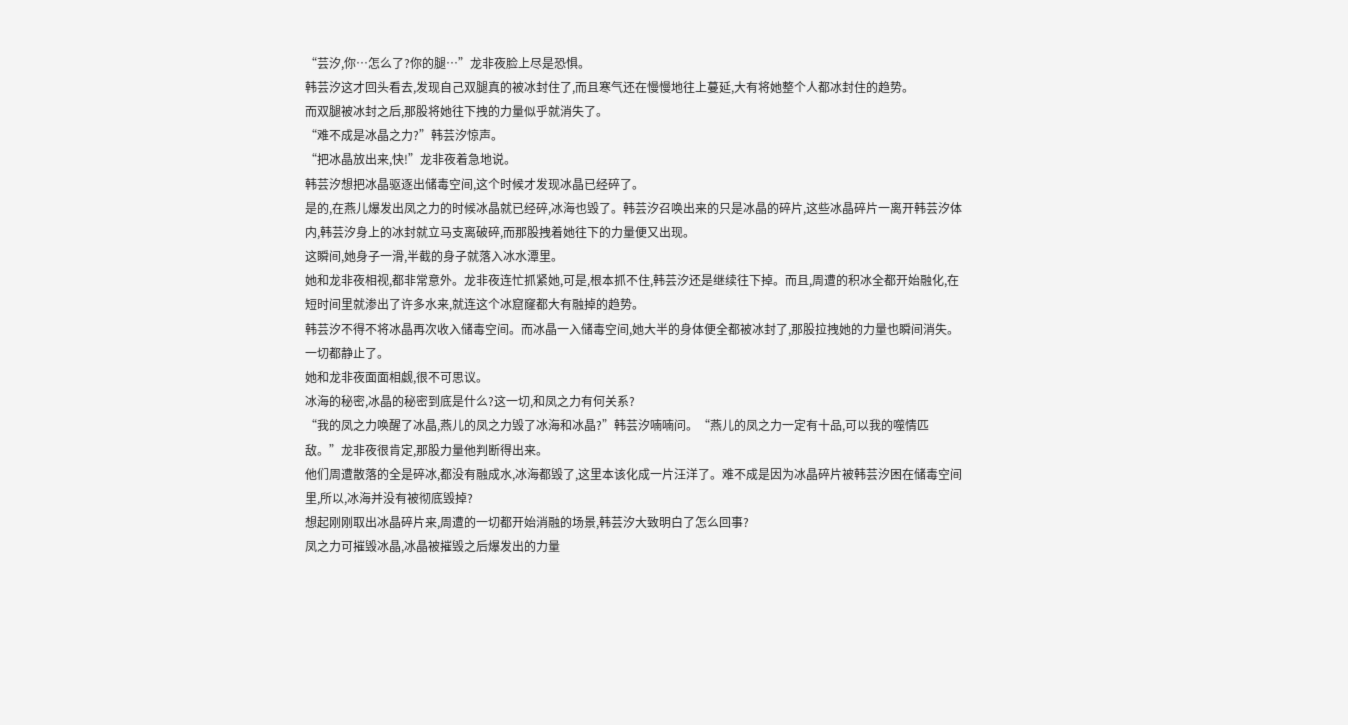“芸汐,你…怎么了?你的腿…”龙非夜脸上尽是恐惧。
韩芸汐这才回头看去,发现自己双腿真的被冰封住了,而且寒气还在慢慢地往上蔓延,大有将她整个人都冰封住的趋势。
而双腿被冰封之后,那股将她往下拽的力量似乎就消失了。
“难不成是冰晶之力?”韩芸汐惊声。
“把冰晶放出来,快!”龙非夜着急地说。
韩芸汐想把冰晶驱逐出储毒空间,这个时候才发现冰晶已经碎了。
是的,在燕儿爆发出凤之力的时候冰晶就已经碎,冰海也毁了。韩芸汐召唤出来的只是冰晶的碎片,这些冰晶碎片一离开韩芸汐体内,韩芸汐身上的冰封就立马支离破碎,而那股拽着她往下的力量便又出现。
这瞬间,她身子一滑,半截的身子就落入冰水潭里。
她和龙非夜相视,都非常意外。龙非夜连忙抓紧她,可是,根本抓不住,韩芸汐还是继续往下掉。而且,周遭的积冰全都开始融化,在短时间里就渗出了许多水来,就连这个冰窟窿都大有融掉的趋势。
韩芸汐不得不将冰晶再次收入储毒空间。而冰晶一入储毒空间,她大半的身体便全都被冰封了,那股拉拽她的力量也瞬间消失。
一切都静止了。
她和龙非夜面面相觑,很不可思议。
冰海的秘密,冰晶的秘密到底是什么?这一切,和凤之力有何关系?
“我的凤之力唤醒了冰晶,燕儿的凤之力毁了冰海和冰晶?”韩芸汐喃喃问。“燕儿的凤之力一定有十品,可以我的噬情匹敌。”龙非夜很肯定,那股力量他判断得出来。
他们周遭散落的全是碎冰,都没有融成水,冰海都毁了,这里本该化成一片汪洋了。难不成是因为冰晶碎片被韩芸汐困在储毒空间里,所以,冰海并没有被彻底毁掉?
想起刚刚取出冰晶碎片来,周遭的一切都开始消融的场景,韩芸汐大致明白了怎么回事?
凤之力可摧毁冰晶,冰晶被摧毁之后爆发出的力量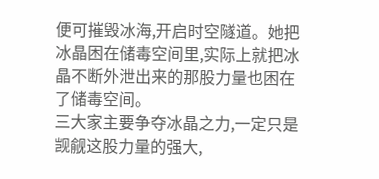便可摧毁冰海,开启时空隧道。她把冰晶困在储毒空间里,实际上就把冰晶不断外泄出来的那股力量也困在了储毒空间。
三大家主要争夺冰晶之力,一定只是觊觎这股力量的强大,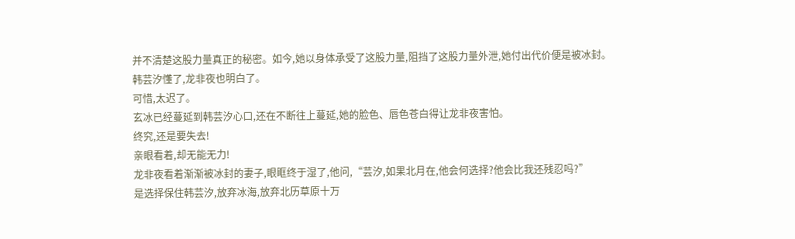并不清楚这股力量真正的秘密。如今,她以身体承受了这股力量,阻挡了这股力量外泄,她付出代价便是被冰封。
韩芸汐懂了,龙非夜也明白了。
可惜,太迟了。
玄冰已经蔓延到韩芸汐心口,还在不断往上蔓延,她的脸色、唇色苍白得让龙非夜害怕。
终究,还是要失去!
亲眼看着,却无能无力!
龙非夜看着渐渐被冰封的妻子,眼眶终于湿了,他问,“芸汐,如果北月在,他会何选择?他会比我还残忍吗?”
是选择保住韩芸汐,放弃冰海,放弃北历草原十万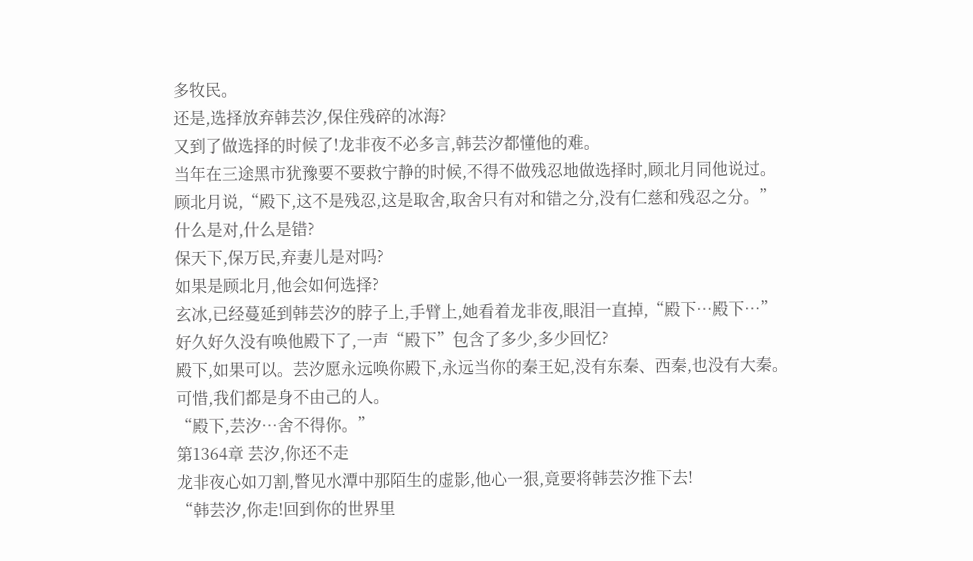多牧民。
还是,选择放弃韩芸汐,保住残碎的冰海?
又到了做选择的时候了!龙非夜不必多言,韩芸汐都懂他的难。
当年在三途黑市犹豫要不要救宁静的时候,不得不做残忍地做选择时,顾北月同他说过。
顾北月说,“殿下,这不是残忍,这是取舍,取舍只有对和错之分,没有仁慈和残忍之分。”
什么是对,什么是错?
保天下,保万民,弃妻儿是对吗?
如果是顾北月,他会如何选择?
玄冰,已经蔓延到韩芸汐的脖子上,手臂上,她看着龙非夜,眼泪一直掉,“殿下…殿下…”
好久好久没有唤他殿下了,一声“殿下”包含了多少,多少回忆?
殿下,如果可以。芸汐愿永远唤你殿下,永远当你的秦王妃,没有东秦、西秦,也没有大秦。
可惜,我们都是身不由己的人。
“殿下,芸汐…舍不得你。”
第1364章 芸汐,你还不走
龙非夜心如刀割,瞥见水潭中那陌生的虚影,他心一狠,竟要将韩芸汐推下去!
“韩芸汐,你走!回到你的世界里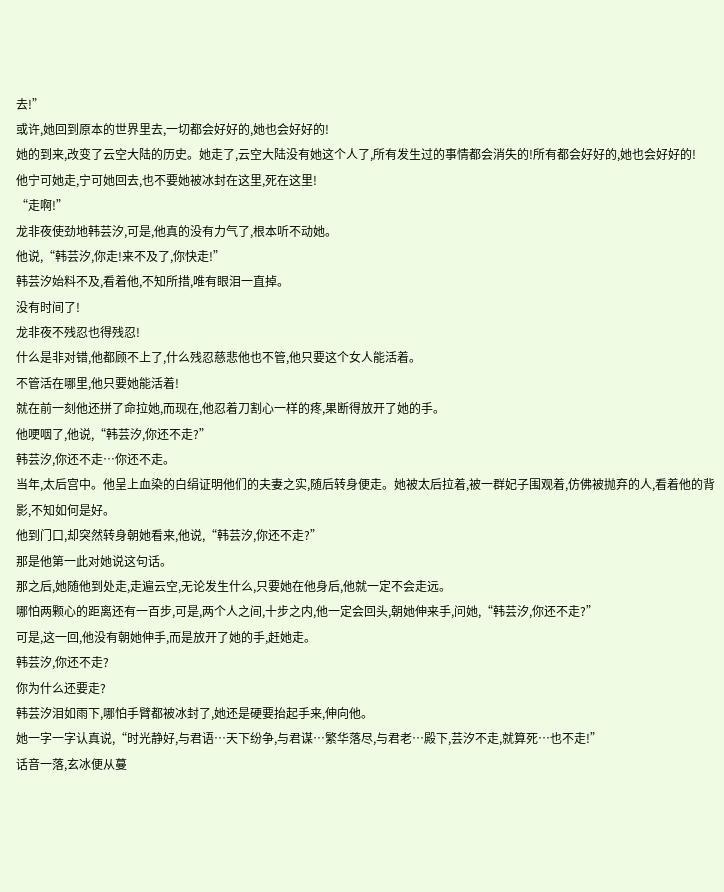去!”
或许,她回到原本的世界里去,一切都会好好的,她也会好好的!
她的到来,改变了云空大陆的历史。她走了,云空大陆没有她这个人了,所有发生过的事情都会消失的!所有都会好好的,她也会好好的!
他宁可她走,宁可她回去,也不要她被冰封在这里,死在这里!
“走啊!”
龙非夜使劲地韩芸汐,可是,他真的没有力气了,根本听不动她。
他说,“韩芸汐,你走!来不及了,你快走!”
韩芸汐始料不及,看着他,不知所措,唯有眼泪一直掉。
没有时间了!
龙非夜不残忍也得残忍!
什么是非对错,他都顾不上了,什么残忍慈悲他也不管,他只要这个女人能活着。
不管活在哪里,他只要她能活着!
就在前一刻他还拼了命拉她,而现在,他忍着刀割心一样的疼,果断得放开了她的手。
他哽咽了,他说,“韩芸汐,你还不走?”
韩芸汐,你还不走…你还不走。
当年,太后宫中。他呈上血染的白绢证明他们的夫妻之实,随后转身便走。她被太后拉着,被一群妃子围观着,仿佛被抛弃的人,看着他的背影,不知如何是好。
他到门口,却突然转身朝她看来,他说,“韩芸汐,你还不走?”
那是他第一此对她说这句话。
那之后,她随他到处走,走遍云空,无论发生什么,只要她在他身后,他就一定不会走远。
哪怕两颗心的距离还有一百步,可是,两个人之间,十步之内,他一定会回头,朝她伸来手,问她,“韩芸汐,你还不走?”
可是,这一回,他没有朝她伸手,而是放开了她的手,赶她走。
韩芸汐,你还不走?
你为什么还要走?
韩芸汐泪如雨下,哪怕手臂都被冰封了,她还是硬要抬起手来,伸向他。
她一字一字认真说,“时光静好,与君语…天下纷争,与君谋…繁华落尽,与君老…殿下,芸汐不走,就算死…也不走!”
话音一落,玄冰便从蔓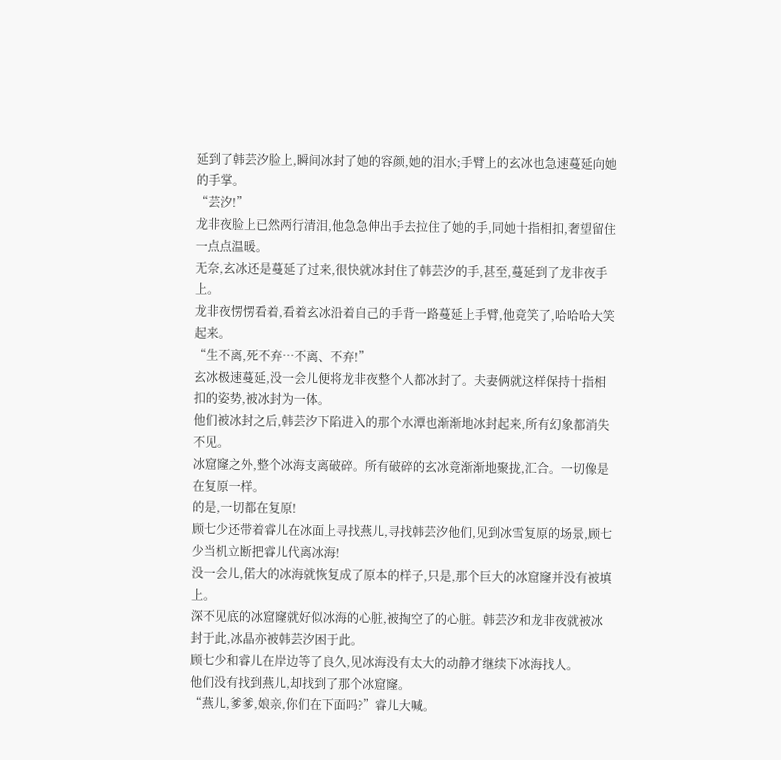延到了韩芸汐脸上,瞬间冰封了她的容颜,她的泪水;手臂上的玄冰也急速蔓延向她的手掌。
“芸汐!”
龙非夜脸上已然两行清泪,他急急伸出手去拉住了她的手,同她十指相扣,奢望留住一点点温暖。
无奈,玄冰还是蔓延了过来,很快就冰封住了韩芸汐的手,甚至,蔓延到了龙非夜手上。
龙非夜愣愣看着,看着玄冰沿着自己的手背一路蔓延上手臂,他竟笑了,哈哈哈大笑起来。
“生不离,死不弃…不离、不弃!”
玄冰极速蔓延,没一会儿便将龙非夜整个人都冰封了。夫妻俩就这样保持十指相扣的姿势,被冰封为一体。
他们被冰封之后,韩芸汐下陷进入的那个水潭也渐渐地冰封起来,所有幻象都消失不见。
冰窟窿之外,整个冰海支离破碎。所有破碎的玄冰竟渐渐地聚拢,汇合。一切像是在复原一样。
的是,一切都在复原!
顾七少还带着睿儿在冰面上寻找燕儿,寻找韩芸汐他们,见到冰雪复原的场景,顾七少当机立断把睿儿代离冰海!
没一会儿,偌大的冰海就恢复成了原本的样子,只是,那个巨大的冰窟窿并没有被填上。
深不见底的冰窟窿就好似冰海的心脏,被掏空了的心脏。韩芸汐和龙非夜就被冰封于此,冰晶亦被韩芸汐困于此。
顾七少和睿儿在岸边等了良久,见冰海没有太大的动静才继续下冰海找人。
他们没有找到燕儿,却找到了那个冰窟窿。
“燕儿,爹爹,娘亲,你们在下面吗?”睿儿大喊。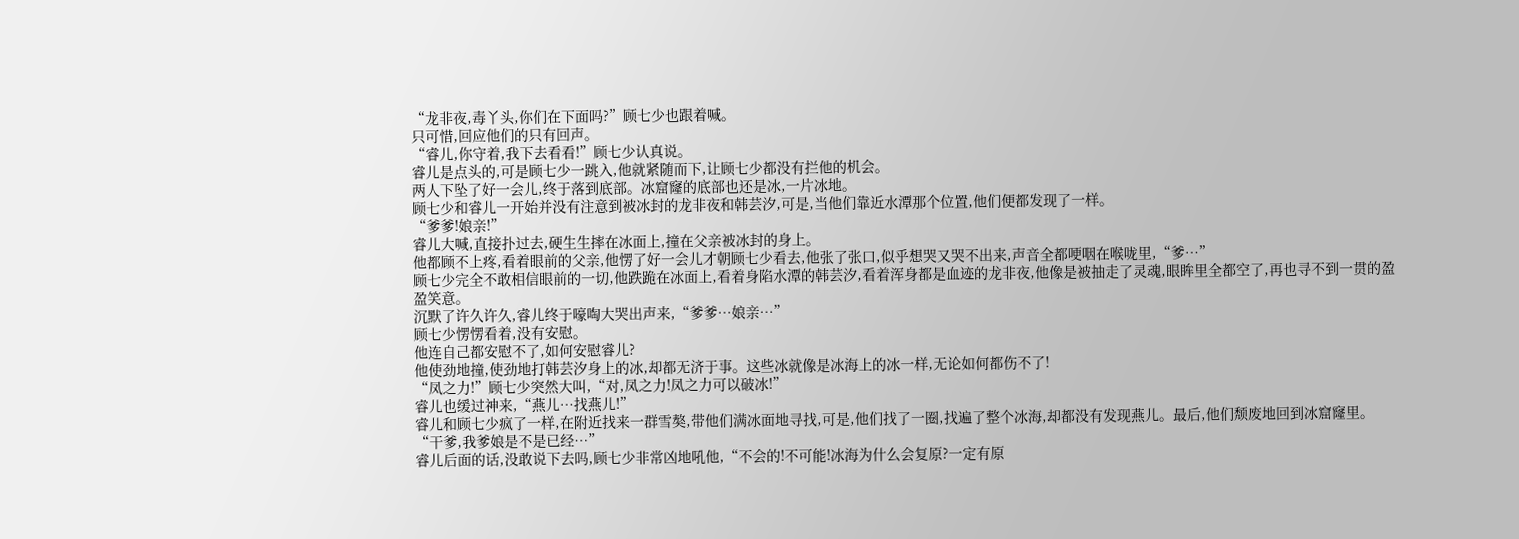“龙非夜,毒丫头,你们在下面吗?”顾七少也跟着喊。
只可惜,回应他们的只有回声。
“睿儿,你守着,我下去看看!”顾七少认真说。
睿儿是点头的,可是顾七少一跳入,他就紧随而下,让顾七少都没有拦他的机会。
两人下坠了好一会儿,终于落到底部。冰窟窿的底部也还是冰,一片冰地。
顾七少和睿儿一开始并没有注意到被冰封的龙非夜和韩芸汐,可是,当他们靠近水潭那个位置,他们便都发现了一样。
“爹爹!娘亲!”
睿儿大喊,直接扑过去,硬生生摔在冰面上,撞在父亲被冰封的身上。
他都顾不上疼,看着眼前的父亲,他愣了好一会儿才朝顾七少看去,他张了张口,似乎想哭又哭不出来,声音全都哽咽在喉咙里,“爹…”
顾七少完全不敢相信眼前的一切,他跌跪在冰面上,看着身陷水潭的韩芸汐,看着浑身都是血迹的龙非夜,他像是被抽走了灵魂,眼眸里全都空了,再也寻不到一贯的盈盈笑意。
沉默了许久许久,睿儿终于嚎啕大哭出声来,“爹爹…娘亲…”
顾七少愣愣看着,没有安慰。
他连自己都安慰不了,如何安慰睿儿?
他使劲地撞,使劲地打韩芸汐身上的冰,却都无济于事。这些冰就像是冰海上的冰一样,无论如何都伤不了!
“凤之力!”顾七少突然大叫,“对,凤之力!凤之力可以破冰!”
睿儿也缓过神来,“燕儿…找燕儿!”
睿儿和顾七少疯了一样,在附近找来一群雪獒,带他们满冰面地寻找,可是,他们找了一圈,找遍了整个冰海,却都没有发现燕儿。最后,他们颓废地回到冰窟窿里。
“干爹,我爹娘是不是已经…”
睿儿后面的话,没敢说下去吗,顾七少非常凶地吼他,“不会的!不可能!冰海为什么会复原?一定有原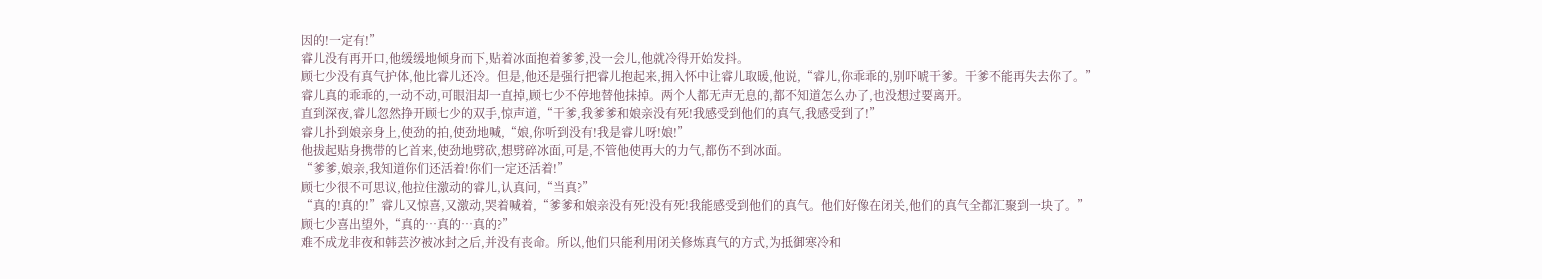因的!一定有!”
睿儿没有再开口,他缓缓地倾身而下,贴着冰面抱着爹爹,没一会儿,他就冷得开始发抖。
顾七少没有真气护体,他比睿儿还冷。但是,他还是强行把睿儿抱起来,拥入怀中让睿儿取暖,他说,“睿儿,你乖乖的,别吓唬干爹。干爹不能再失去你了。”
睿儿真的乖乖的,一动不动,可眼泪却一直掉,顾七少不停地替他抹掉。两个人都无声无息的,都不知道怎么办了,也没想过要离开。
直到深夜,睿儿忽然挣开顾七少的双手,惊声道,“干爹,我爹爹和娘亲没有死!我感受到他们的真气,我感受到了!”
睿儿扑到娘亲身上,使劲的拍,使劲地喊,“娘,你听到没有!我是睿儿呀!娘!”
他拔起贴身携带的匕首来,使劲地劈砍,想劈碎冰面,可是,不管他使再大的力气,都伤不到冰面。
“爹爹,娘亲,我知道你们还活着!你们一定还活着!”
顾七少很不可思议,他拉住激动的睿儿,认真问,“当真?”
“真的!真的!”睿儿又惊喜,又激动,哭着喊着,“爹爹和娘亲没有死!没有死!我能感受到他们的真气。他们好像在闭关,他们的真气全都汇聚到一块了。”
顾七少喜出望外,“真的…真的…真的?”
难不成龙非夜和韩芸汐被冰封之后,并没有丧命。所以,他们只能利用闭关修炼真气的方式,为抵御寒冷和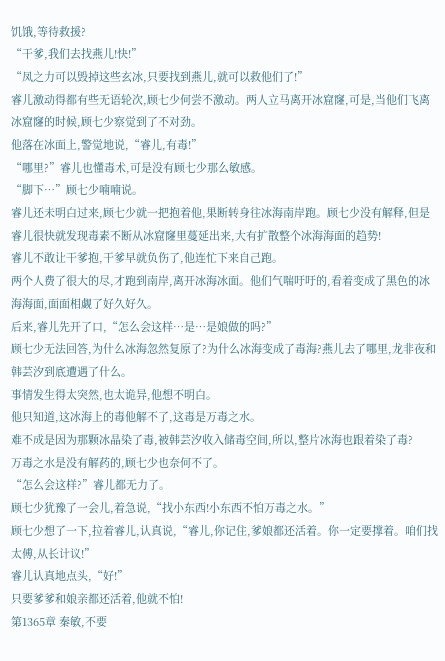饥饿,等待救援?
“干爹,我们去找燕儿!快!”
“凤之力可以毁掉这些玄冰,只要找到燕儿,就可以救他们了!”
睿儿激动得都有些无语轮次,顾七少何尝不激动。两人立马离开冰窟窿,可是,当他们飞离冰窟窿的时候,顾七少察觉到了不对劲。
他落在冰面上,警觉地说,“睿儿,有毒!”
“哪里?”睿儿也懂毒术,可是没有顾七少那么敏感。
“脚下…”顾七少喃喃说。
睿儿还未明白过来,顾七少就一把抱着他,果断转身往冰海南岸跑。顾七少没有解释,但是睿儿很快就发现毒素不断从冰窟窿里蔓延出来,大有扩散整个冰海海面的趋势!
睿儿不敢让干爹抱,干爹早就负伤了,他连忙下来自己跑。
两个人费了很大的尽,才跑到南岸,离开冰海冰面。他们气喘吁吁的,看着变成了黑色的冰海海面,面面相觑了好久好久。
后来,睿儿先开了口,“怎么会这样…是…是娘做的吗?”
顾七少无法回答,为什么冰海忽然复原了?为什么冰海变成了毒海?燕儿去了哪里,龙非夜和韩芸汐到底遭遇了什么。
事情发生得太突然,也太诡异,他想不明白。
他只知道,这冰海上的毒他解不了,这毒是万毒之水。
难不成是因为那颗冰晶染了毒,被韩芸汐收入储毒空间,所以,整片冰海也跟着染了毒?
万毒之水是没有解药的,顾七少也奈何不了。
“怎么会这样?”睿儿都无力了。
顾七少犹豫了一会儿,着急说,“找小东西!小东西不怕万毒之水。”
顾七少想了一下,拉着睿儿,认真说,“睿儿,你记住,爹娘都还活着。你一定要撑着。咱们找太傅,从长计议!”
睿儿认真地点头,“好!”
只要爹爹和娘亲都还活着,他就不怕!
第1365章 秦敏,不要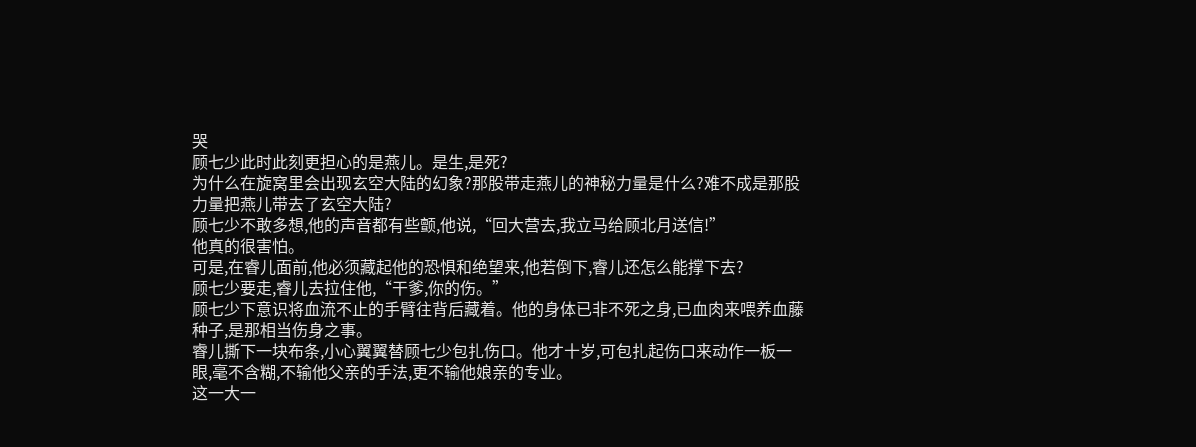哭
顾七少此时此刻更担心的是燕儿。是生,是死?
为什么在旋窝里会出现玄空大陆的幻象?那股带走燕儿的神秘力量是什么?难不成是那股力量把燕儿带去了玄空大陆?
顾七少不敢多想,他的声音都有些颤,他说,“回大营去,我立马给顾北月送信!”
他真的很害怕。
可是,在睿儿面前,他必须藏起他的恐惧和绝望来,他若倒下,睿儿还怎么能撑下去?
顾七少要走,睿儿去拉住他,“干爹,你的伤。”
顾七少下意识将血流不止的手臂往背后藏着。他的身体已非不死之身,已血肉来喂养血藤种子,是那相当伤身之事。
睿儿撕下一块布条,小心翼翼替顾七少包扎伤口。他才十岁,可包扎起伤口来动作一板一眼,毫不含糊,不输他父亲的手法,更不输他娘亲的专业。
这一大一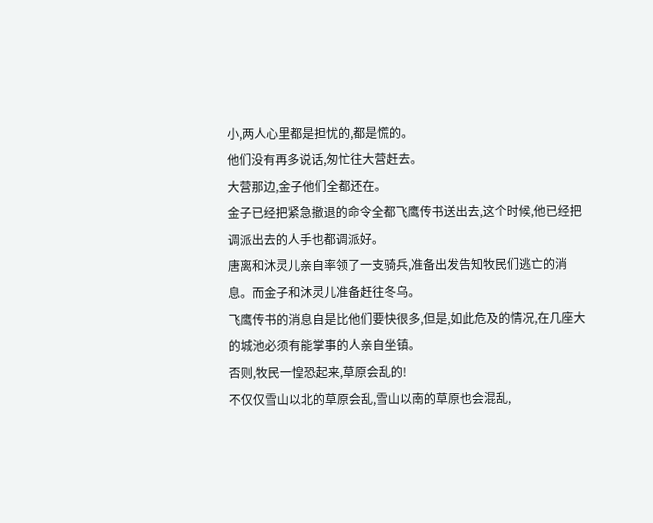小,两人心里都是担忧的,都是慌的。
他们没有再多说话,匆忙往大营赶去。
大营那边,金子他们全都还在。
金子已经把紧急撤退的命令全都飞鹰传书送出去,这个时候,他已经把调派出去的人手也都调派好。
唐离和沐灵儿亲自率领了一支骑兵,准备出发告知牧民们逃亡的消息。而金子和沐灵儿准备赶往冬乌。
飞鹰传书的消息自是比他们要快很多,但是,如此危及的情况,在几座大的城池必须有能掌事的人亲自坐镇。
否则,牧民一惶恐起来,草原会乱的!
不仅仅雪山以北的草原会乱,雪山以南的草原也会混乱,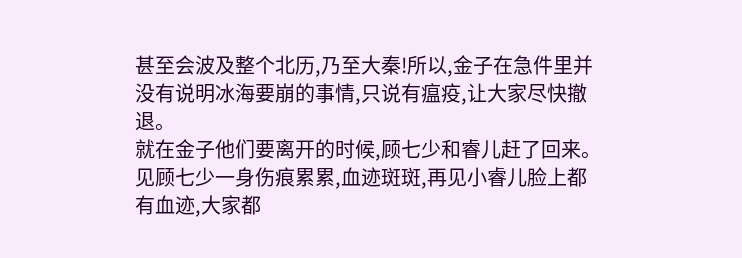甚至会波及整个北历,乃至大秦!所以,金子在急件里并没有说明冰海要崩的事情,只说有瘟疫,让大家尽快撤退。
就在金子他们要离开的时候,顾七少和睿儿赶了回来。
见顾七少一身伤痕累累,血迹斑斑,再见小睿儿脸上都有血迹,大家都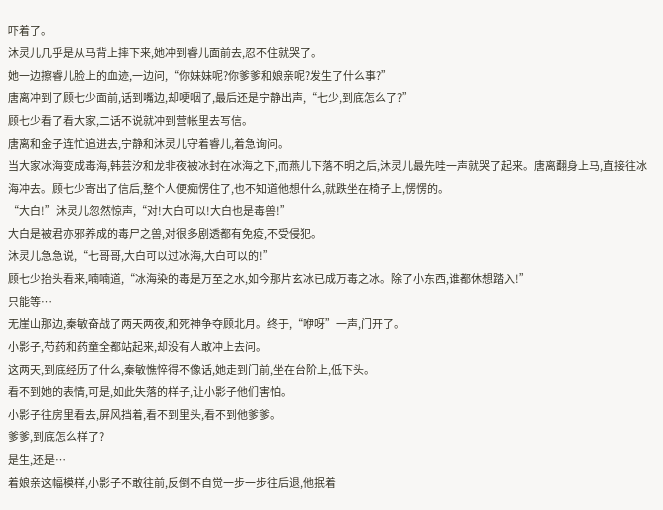吓着了。
沐灵儿几乎是从马背上摔下来,她冲到睿儿面前去,忍不住就哭了。
她一边擦睿儿脸上的血迹,一边问,“你妹妹呢?你爹爹和娘亲呢?发生了什么事?”
唐离冲到了顾七少面前,话到嘴边,却哽咽了,最后还是宁静出声,“七少,到底怎么了?”
顾七少看了看大家,二话不说就冲到营帐里去写信。
唐离和金子连忙追进去,宁静和沐灵儿守着睿儿,着急询问。
当大家冰海变成毒海,韩芸汐和龙非夜被冰封在冰海之下,而燕儿下落不明之后,沐灵儿最先哇一声就哭了起来。唐离翻身上马,直接往冰海冲去。顾七少寄出了信后,整个人便痴愣住了,也不知道他想什么,就跌坐在椅子上,愣愣的。
“大白!”沐灵儿忽然惊声,“对!大白可以!大白也是毒兽!”
大白是被君亦邪养成的毒尸之兽,对很多剧透都有免疫,不受侵犯。
沐灵儿急急说,“七哥哥,大白可以过冰海,大白可以的!”
顾七少抬头看来,喃喃道,“冰海染的毒是万至之水,如今那片玄冰已成万毒之冰。除了小东西,谁都休想踏入!”
只能等…
无崖山那边,秦敏奋战了两天两夜,和死神争夺顾北月。终于,“咿呀”一声,门开了。
小影子,芍药和药童全都站起来,却没有人敢冲上去问。
这两天,到底经历了什么,秦敏憔悴得不像话,她走到门前,坐在台阶上,低下头。
看不到她的表情,可是,如此失落的样子,让小影子他们害怕。
小影子往房里看去,屏风挡着,看不到里头,看不到他爹爹。
爹爹,到底怎么样了?
是生,还是…
着娘亲这幅模样,小影子不敢往前,反倒不自觉一步一步往后退,他抿着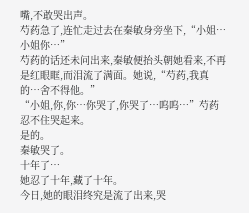嘴,不敢哭出声。
芍药急了,连忙走过去在秦敏身旁坐下,“小姐…小姐你…”
芍药的话还未问出来,秦敏便抬头朝她看来,不再是红眼眶,而泪流了满面。她说,“芍药,我真的…舍不得他。”
“小姐,你,你…你哭了,你哭了…呜呜…”芍药忍不住哭起来。
是的。
秦敏哭了。
十年了…
她忍了十年,藏了十年。
今日,她的眼泪终究是流了出来,哭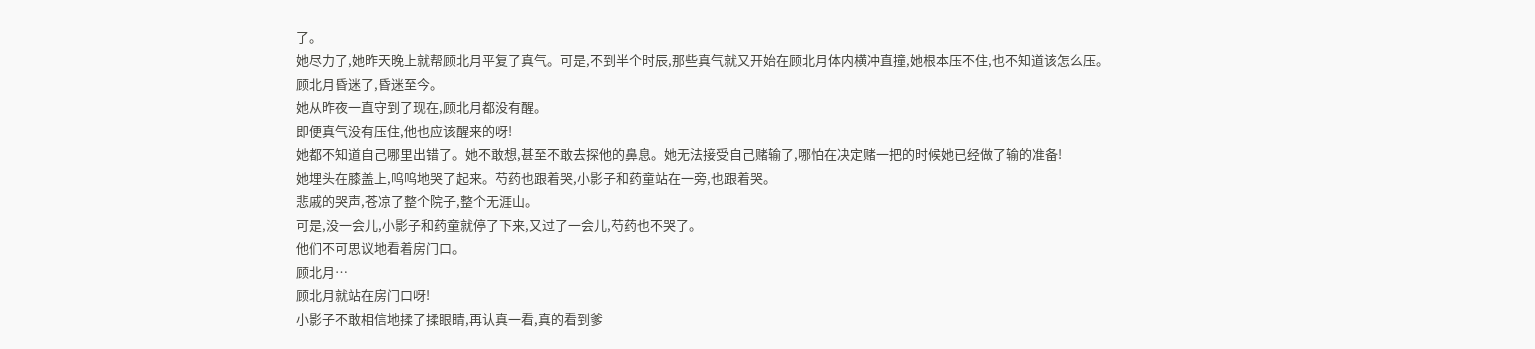了。
她尽力了,她昨天晚上就帮顾北月平复了真气。可是,不到半个时辰,那些真气就又开始在顾北月体内横冲直撞,她根本压不住,也不知道该怎么压。
顾北月昏迷了,昏迷至今。
她从昨夜一直守到了现在,顾北月都没有醒。
即便真气没有压住,他也应该醒来的呀!
她都不知道自己哪里出错了。她不敢想,甚至不敢去探他的鼻息。她无法接受自己赌输了,哪怕在决定赌一把的时候她已经做了输的准备!
她埋头在膝盖上,呜呜地哭了起来。芍药也跟着哭,小影子和药童站在一旁,也跟着哭。
悲戚的哭声,苍凉了整个院子,整个无涯山。
可是,没一会儿,小影子和药童就停了下来,又过了一会儿,芍药也不哭了。
他们不可思议地看着房门口。
顾北月…
顾北月就站在房门口呀!
小影子不敢相信地揉了揉眼睛,再认真一看,真的看到爹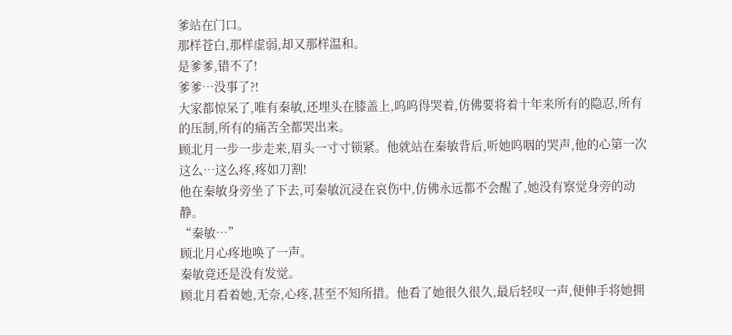爹站在门口。
那样苍白,那样虚弱,却又那样温和。
是爹爹,错不了!
爹爹…没事了?!
大家都惊呆了,唯有秦敏,还埋头在膝盖上,呜呜得哭着,仿佛要将着十年来所有的隐忍,所有的压制,所有的痛苦全都哭出来。
顾北月一步一步走来,眉头一寸寸锁紧。他就站在秦敏背后,听她呜咽的哭声,他的心第一次这么…这么疼,疼如刀割!
他在秦敏身旁坐了下去,可秦敏沉浸在哀伤中,仿佛永远都不会醒了,她没有察觉身旁的动静。
“秦敏…”
顾北月心疼地唤了一声。
秦敏竟还是没有发觉。
顾北月看着她,无奈,心疼,甚至不知所措。他看了她很久很久,最后轻叹一声,便伸手将她拥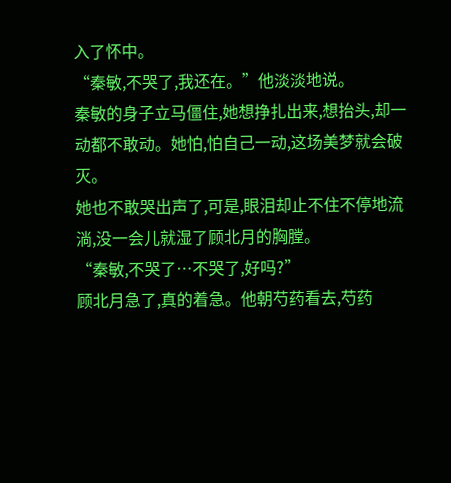入了怀中。
“秦敏,不哭了,我还在。”他淡淡地说。
秦敏的身子立马僵住,她想挣扎出来,想抬头,却一动都不敢动。她怕,怕自己一动,这场美梦就会破灭。
她也不敢哭出声了,可是,眼泪却止不住不停地流淌,没一会儿就湿了顾北月的胸膛。
“秦敏,不哭了…不哭了,好吗?”
顾北月急了,真的着急。他朝芍药看去,芍药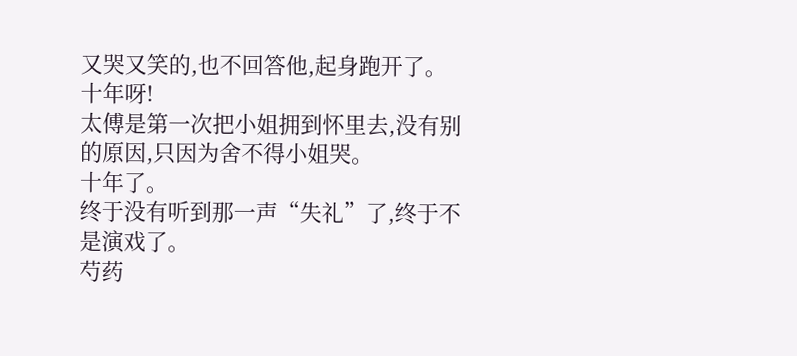又哭又笑的,也不回答他,起身跑开了。
十年呀!
太傅是第一次把小姐拥到怀里去,没有别的原因,只因为舍不得小姐哭。
十年了。
终于没有听到那一声“失礼”了,终于不是演戏了。
芍药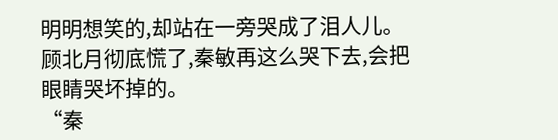明明想笑的,却站在一旁哭成了泪人儿。
顾北月彻底慌了,秦敏再这么哭下去,会把眼睛哭坏掉的。
“秦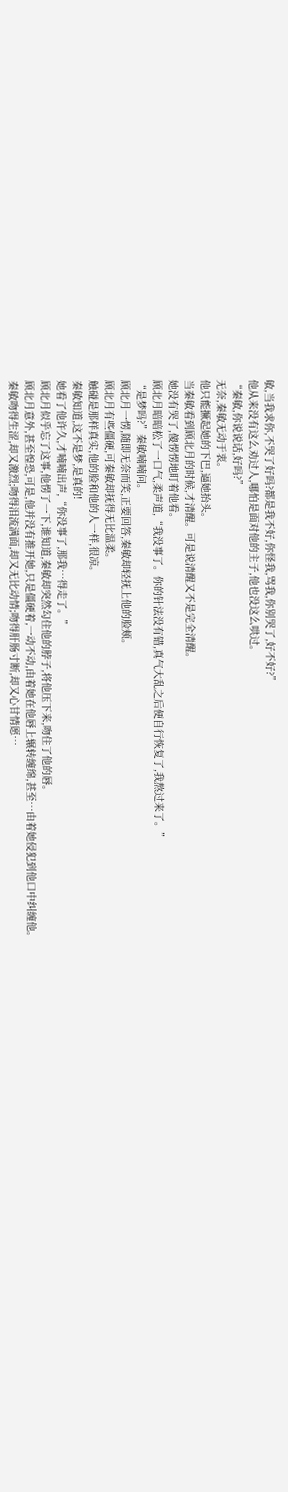敏,当我求你,不哭了好吗?都是我不好,你怪我,骂我,你别哭了,好不好?”
他从来没有这么劝过人,哪怕是面对他的主子,他也没这么哄过。
“秦敏,你说说话,好吗?”
无奈,秦敏无动于衷。
他只能撅起她的下巴,逼她抬头。
当秦敏看到顾北月的时候,才清醒。可是说清醒又不是完全清醒。
她没有哭了,傻愣愣地盯着他看。
顾北月暗暗松了一口气,柔声道,“我没事了。你的针法没有错,真气大乱之后便自行恢复了,我熬过来了。”
“是梦吗?”秦敏喃喃问。
顾北月一愣,随即无奈而笑,正要回答,秦敏却轻抚上他的脸颊。
顾北月有些僵硬,可秦敏却抚得无比温柔。
触碰是那样真实,他的脸和他的人一样,很凉。
秦敏知道,这不是梦,是真的!
她看了他许久,才喃喃出声,“你没事了,那我…得走了。”
顾北月似乎忘了这事,他愣了一下,谁知道,秦敏却突然勾住他的脖子,将他压下来,吻住了他的唇。
顾北月意外,甚至惶恐,可是,他并没有推开她,只是僵硬着,一动不动,由着她在他唇上辗转缠绵,甚至…由着她侵犯到他口中纠缠他。
秦敏吻得生涩,却又激烈;吻得泪流满面,却又无比动情;吻得肝肠寸断,却又心甘情愿…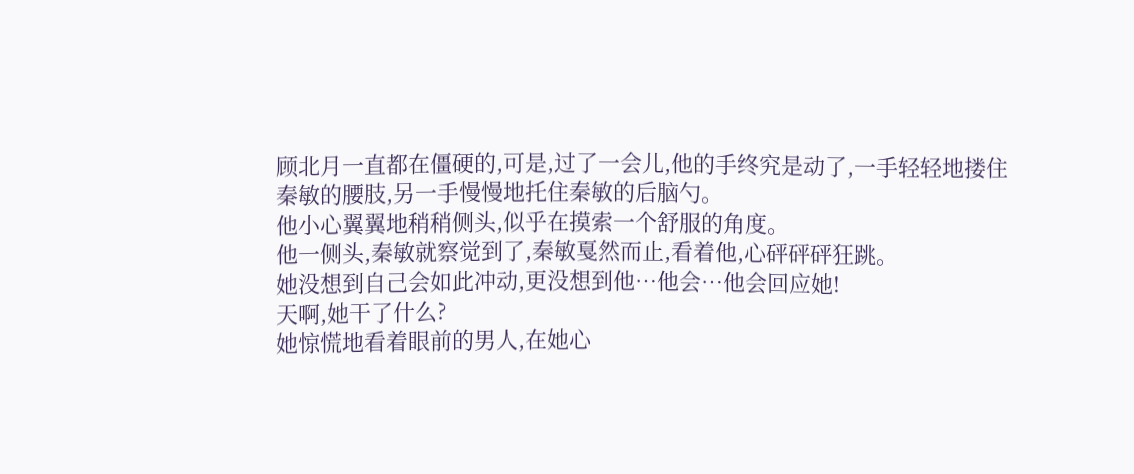顾北月一直都在僵硬的,可是,过了一会儿,他的手终究是动了,一手轻轻地搂住秦敏的腰肢,另一手慢慢地托住秦敏的后脑勺。
他小心翼翼地稍稍侧头,似乎在摸索一个舒服的角度。
他一侧头,秦敏就察觉到了,秦敏戛然而止,看着他,心砰砰砰狂跳。
她没想到自己会如此冲动,更没想到他…他会…他会回应她!
天啊,她干了什么?
她惊慌地看着眼前的男人,在她心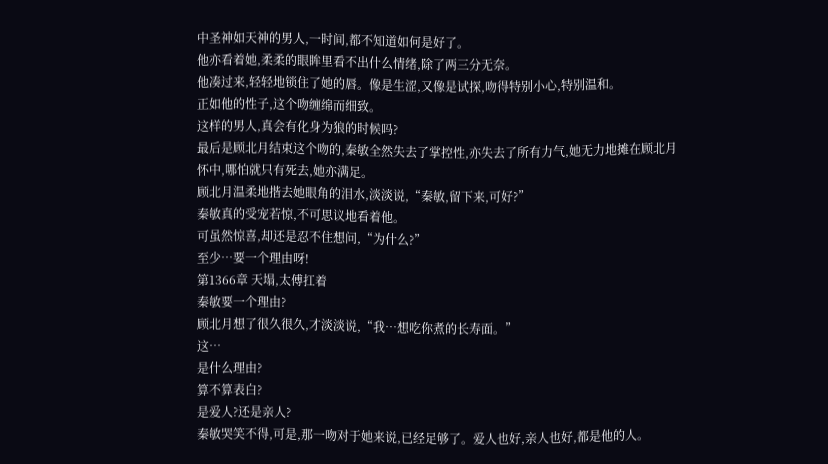中圣神如天神的男人,一时间,都不知道如何是好了。
他亦看着她,柔柔的眼眸里看不出什么情绪,除了两三分无奈。
他凑过来,轻轻地锁住了她的唇。像是生涩,又像是试探,吻得特别小心,特别温和。
正如他的性子,这个吻缠绵而细致。
这样的男人,真会有化身为狼的时候吗?
最后是顾北月结束这个吻的,秦敏全然失去了掌控性,亦失去了所有力气,她无力地摊在顾北月怀中,哪怕就只有死去,她亦满足。
顾北月温柔地揩去她眼角的泪水,淡淡说,“秦敏,留下来,可好?”
秦敏真的受宠若惊,不可思议地看着他。
可虽然惊喜,却还是忍不住想问,“为什么?”
至少…要一个理由呀!
第1366章 天塌,太傅扛着
秦敏要一个理由?
顾北月想了很久很久,才淡淡说,“我…想吃你煮的长寿面。”
这…
是什么理由?
算不算表白?
是爱人?还是亲人?
秦敏哭笑不得,可是,那一吻对于她来说,已经足够了。爱人也好,亲人也好,都是他的人。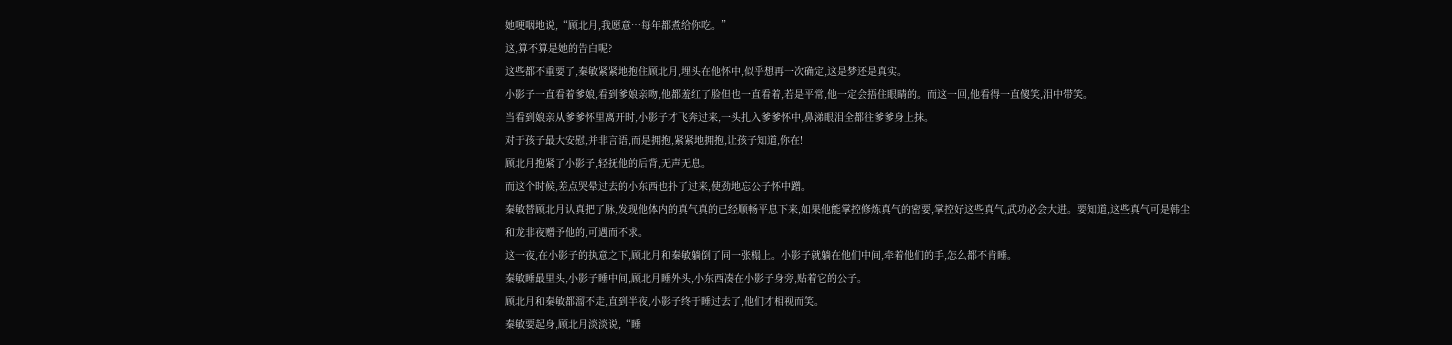她哽咽地说,“顾北月,我愿意…每年都煮给你吃。”
这,算不算是她的告白呢?
这些都不重要了,秦敏紧紧地抱住顾北月,埋头在他怀中,似乎想再一次确定,这是梦还是真实。
小影子一直看着爹娘,看到爹娘亲吻,他都羞红了脸但也一直看着,若是平常,他一定会捂住眼睛的。而这一回,他看得一直傻笑,泪中带笑。
当看到娘亲从爹爹怀里离开时,小影子才飞奔过来,一头扎入爹爹怀中,鼻涕眼泪全都往爹爹身上抹。
对于孩子最大安慰,并非言语,而是拥抱,紧紧地拥抱,让孩子知道,你在!
顾北月抱紧了小影子,轻抚他的后背,无声无息。
而这个时候,差点哭晕过去的小东西也扑了过来,使劲地忘公子怀中蹭。
秦敏替顾北月认真把了脉,发现他体内的真气真的已经顺畅平息下来,如果他能掌控修炼真气的密要,掌控好这些真气,武功必会大进。要知道,这些真气可是韩尘和龙非夜赠予他的,可遇而不求。
这一夜,在小影子的执意之下,顾北月和秦敏躺倒了同一张榻上。小影子就躺在他们中间,牵着他们的手,怎么都不肯睡。
秦敏睡最里头,小影子睡中间,顾北月睡外头,小东西凑在小影子身旁,贴着它的公子。
顾北月和秦敏都溜不走,直到半夜,小影子终于睡过去了,他们才相视而笑。
秦敏要起身,顾北月淡淡说,“睡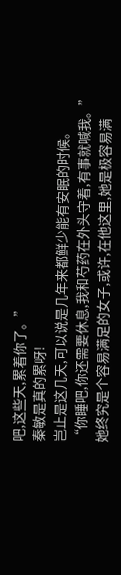吧,这些天,累着你了。”
秦敏是真的累呀!
岂止是这几天,可以说是几年来都鲜少能有安眠的时候。
“你睡吧,你还需要休息,我和芍药在外头守着,有事就喊我。”
她终究是个容易满足的女子,或许,在他这里,她是极容易满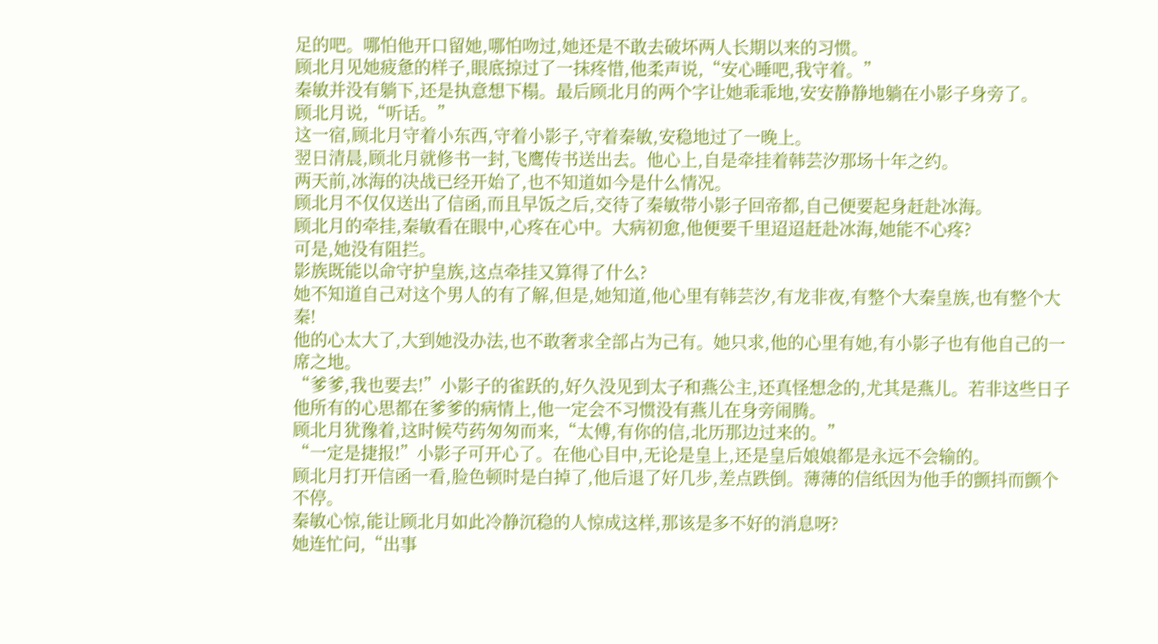足的吧。哪怕他开口留她,哪怕吻过,她还是不敢去破坏两人长期以来的习惯。
顾北月见她疲惫的样子,眼底掠过了一抹疼惜,他柔声说,“安心睡吧,我守着。”
秦敏并没有躺下,还是执意想下榻。最后顾北月的两个字让她乖乖地,安安静静地躺在小影子身旁了。
顾北月说,“听话。”
这一宿,顾北月守着小东西,守着小影子,守着秦敏,安稳地过了一晚上。
翌日清晨,顾北月就修书一封,飞鹰传书送出去。他心上,自是牵挂着韩芸汐那场十年之约。
两天前,冰海的决战已经开始了,也不知道如今是什么情况。
顾北月不仅仅送出了信函,而且早饭之后,交待了秦敏带小影子回帝都,自己便要起身赶赴冰海。
顾北月的牵挂,秦敏看在眼中,心疼在心中。大病初愈,他便要千里迢迢赶赴冰海,她能不心疼?
可是,她没有阻拦。
影族既能以命守护皇族,这点牵挂又算得了什么?
她不知道自己对这个男人的有了解,但是,她知道,他心里有韩芸汐,有龙非夜,有整个大秦皇族,也有整个大秦!
他的心太大了,大到她没办法,也不敢奢求全部占为己有。她只求,他的心里有她,有小影子也有他自己的一席之地。
“爹爹,我也要去!”小影子的雀跃的,好久没见到太子和燕公主,还真怪想念的,尤其是燕儿。若非这些日子他所有的心思都在爹爹的病情上,他一定会不习惯没有燕儿在身旁闹腾。
顾北月犹豫着,这时候芍药匆匆而来,“太傅,有你的信,北历那边过来的。”
“一定是捷报!”小影子可开心了。在他心目中,无论是皇上,还是皇后娘娘都是永远不会输的。
顾北月打开信函一看,脸色顿时是白掉了,他后退了好几步,差点跌倒。薄薄的信纸因为他手的颤抖而颤个不停。
秦敏心惊,能让顾北月如此冷静沉稳的人惊成这样,那该是多不好的消息呀?
她连忙问,“出事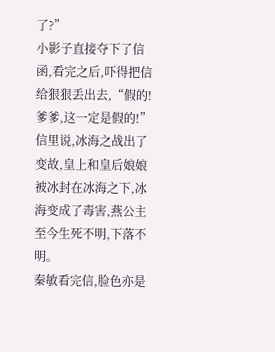了?”
小影子直接夺下了信函,看完之后,吓得把信给狠狠丢出去,“假的!爹爹,这一定是假的!”
信里说,冰海之战出了变故,皇上和皇后娘娘被冰封在冰海之下,冰海变成了毒害,燕公主至今生死不明,下落不明。
秦敏看完信,脸色亦是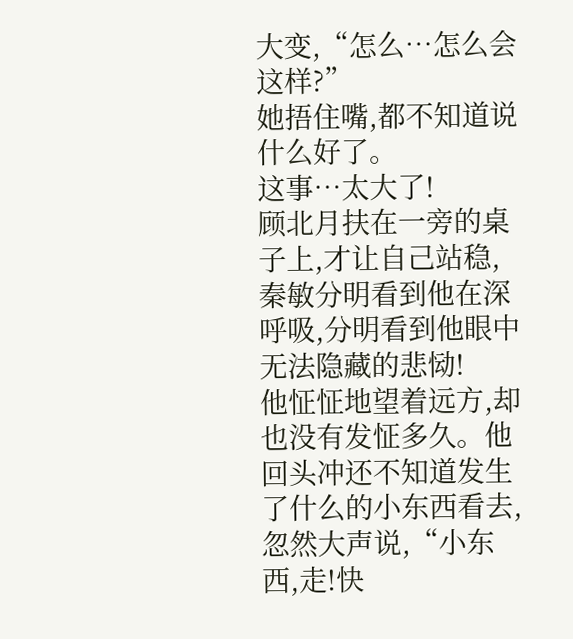大变,“怎么…怎么会这样?”
她捂住嘴,都不知道说什么好了。
这事…太大了!
顾北月扶在一旁的桌子上,才让自己站稳,秦敏分明看到他在深呼吸,分明看到他眼中无法隐藏的悲恸!
他怔怔地望着远方,却也没有发怔多久。他回头冲还不知道发生了什么的小东西看去,忽然大声说,“小东西,走!快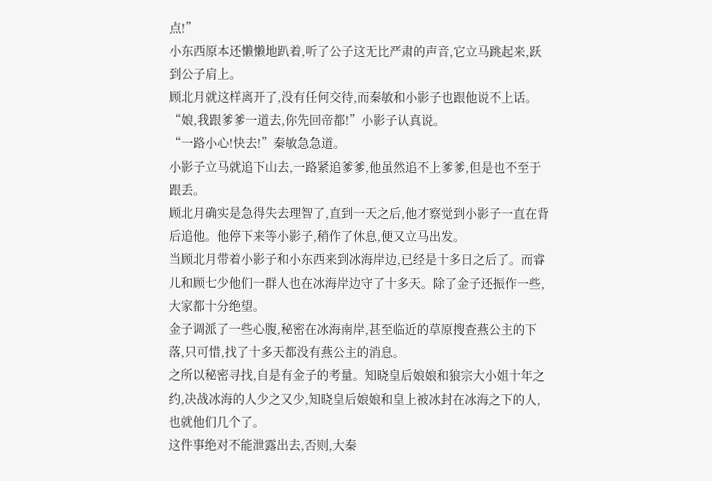点!”
小东西原本还懒懒地趴着,听了公子这无比严肃的声音,它立马跳起来,跃到公子肩上。
顾北月就这样离开了,没有任何交待,而秦敏和小影子也跟他说不上话。
“娘,我跟爹爹一道去,你先回帝都!”小影子认真说。
“一路小心!快去!”秦敏急急道。
小影子立马就追下山去,一路紧追爹爹,他虽然追不上爹爹,但是也不至于跟丢。
顾北月确实是急得失去理智了,直到一天之后,他才察觉到小影子一直在背后追他。他停下来等小影子,稍作了休息,便又立马出发。
当顾北月带着小影子和小东西来到冰海岸边,已经是十多日之后了。而睿儿和顾七少他们一群人也在冰海岸边守了十多天。除了金子还振作一些,大家都十分绝望。
金子调派了一些心腹,秘密在冰海南岸,甚至临近的草原搜查燕公主的下落,只可惜,找了十多天都没有燕公主的消息。
之所以秘密寻找,自是有金子的考量。知晓皇后娘娘和狼宗大小姐十年之约,决战冰海的人少之又少,知晓皇后娘娘和皇上被冰封在冰海之下的人,也就他们几个了。
这件事绝对不能泄露出去,否则,大秦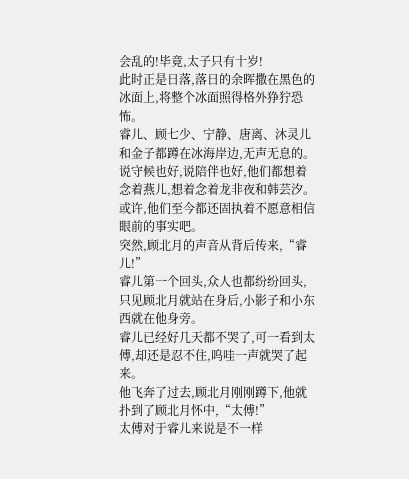会乱的!毕竟,太子只有十岁!
此时正是日落,落日的余晖撒在黑色的冰面上,将整个冰面照得格外狰狞恐怖。
睿儿、顾七少、宁静、唐离、沐灵儿和金子都蹲在冰海岸边,无声无息的。说守候也好,说陪伴也好,他们都想着念着燕儿,想着念着龙非夜和韩芸汐。
或许,他们至今都还固执着不愿意相信眼前的事实吧。
突然,顾北月的声音从背后传来,“睿儿!”
睿儿第一个回头,众人也都纷纷回头,只见顾北月就站在身后,小影子和小东西就在他身旁。
睿儿已经好几天都不哭了,可一看到太傅,却还是忍不住,呜哇一声就哭了起来。
他飞奔了过去,顾北月刚刚蹲下,他就扑到了顾北月怀中,“太傅!”
太傅对于睿儿来说是不一样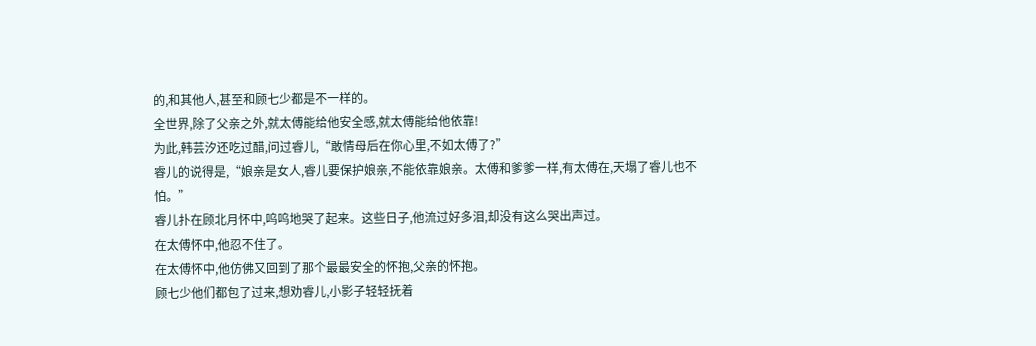的,和其他人,甚至和顾七少都是不一样的。
全世界,除了父亲之外,就太傅能给他安全感,就太傅能给他依靠!
为此,韩芸汐还吃过醋,问过睿儿,“敢情母后在你心里,不如太傅了?”
睿儿的说得是,“娘亲是女人,睿儿要保护娘亲,不能依靠娘亲。太傅和爹爹一样,有太傅在,天塌了睿儿也不怕。”
睿儿扑在顾北月怀中,呜呜地哭了起来。这些日子,他流过好多泪,却没有这么哭出声过。
在太傅怀中,他忍不住了。
在太傅怀中,他仿佛又回到了那个最最安全的怀抱,父亲的怀抱。
顾七少他们都包了过来,想劝睿儿,小影子轻轻抚着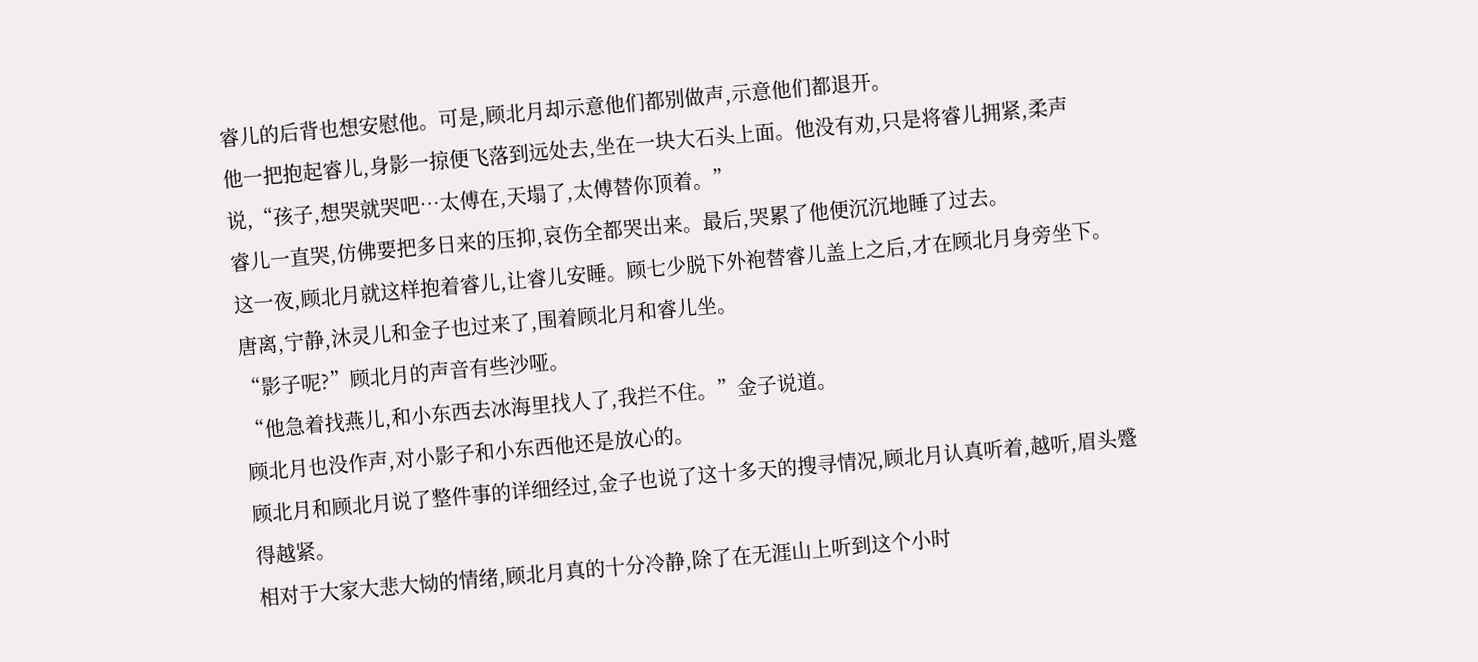睿儿的后背也想安慰他。可是,顾北月却示意他们都别做声,示意他们都退开。
他一把抱起睿儿,身影一掠便飞落到远处去,坐在一块大石头上面。他没有劝,只是将睿儿拥紧,柔声说,“孩子,想哭就哭吧…太傅在,天塌了,太傅替你顶着。”
睿儿一直哭,仿佛要把多日来的压抑,哀伤全都哭出来。最后,哭累了他便沉沉地睡了过去。
这一夜,顾北月就这样抱着睿儿,让睿儿安睡。顾七少脱下外袍替睿儿盖上之后,才在顾北月身旁坐下。唐离,宁静,沐灵儿和金子也过来了,围着顾北月和睿儿坐。
“影子呢?”顾北月的声音有些沙哑。
“他急着找燕儿,和小东西去冰海里找人了,我拦不住。”金子说道。
顾北月也没作声,对小影子和小东西他还是放心的。
顾北月和顾北月说了整件事的详细经过,金子也说了这十多天的搜寻情况,顾北月认真听着,越听,眉头蹙得越紧。
相对于大家大悲大恸的情绪,顾北月真的十分冷静,除了在无涯山上听到这个小时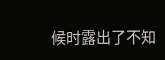候时露出了不知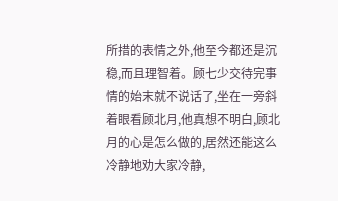所措的表情之外,他至今都还是沉稳,而且理智着。顾七少交待完事情的始末就不说话了,坐在一旁斜着眼看顾北月,他真想不明白,顾北月的心是怎么做的,居然还能这么冷静地劝大家冷静,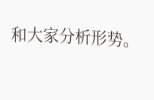和大家分析形势。